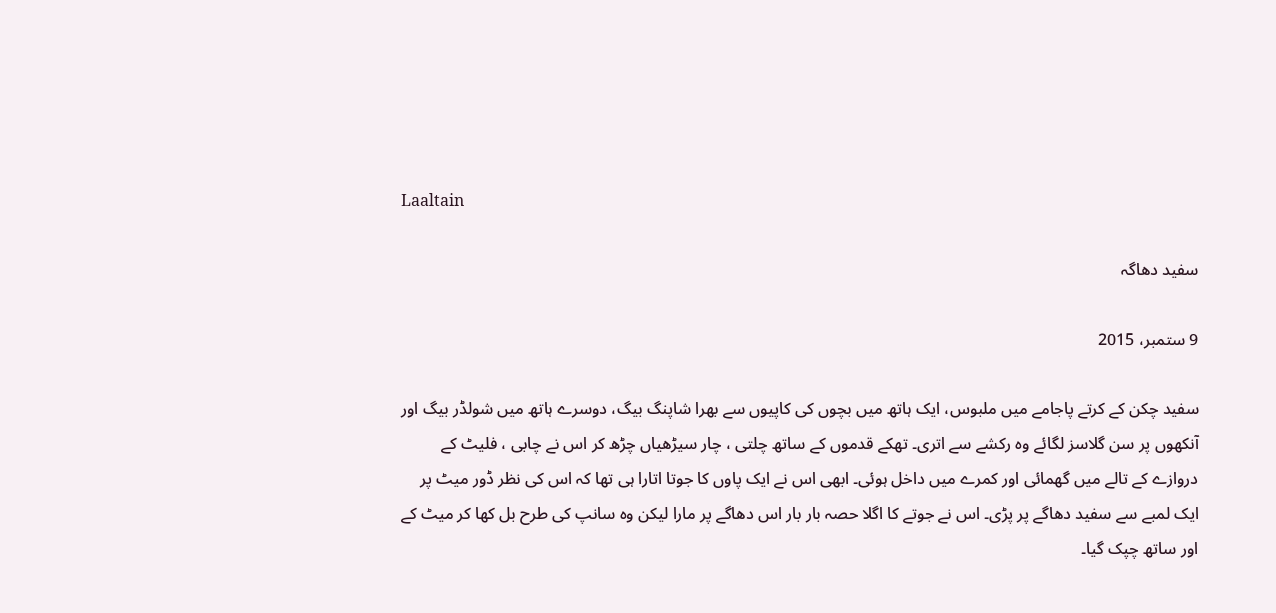Laaltain

سفید دھاگہ

9 ستمبر، 2015

سفید چکن کے کرتے پاجامے میں ملبوس، ایک ہاتھ میں بچوں کی کاپیوں سے بھرا شاپنگ بیگ، دوسرے ہاتھ میں شولڈر بیگ اور آنکھوں پر سن گلاسز لگائے وہ رکشے سے اتری۔ تھکے قدموں کے ساتھ چلتی ، چار سیڑھیاں چڑھ کر اس نے چابی ، فلیٹ کے دروازے کے تالے میں گھمائی اور کمرے میں داخل ہوئی۔ ابھی اس نے ایک پاوں کا جوتا اتارا ہی تھا کہ اس کی نظر ڈور میٹ پر ایک لمبے سے سفید دھاگے پر پڑی۔ اس نے جوتے کا اگلا حصہ بار بار اس دھاگے پر مارا لیکن وہ سانپ کی طرح بل کھا کر میٹ کے اور ساتھ چپک گیا۔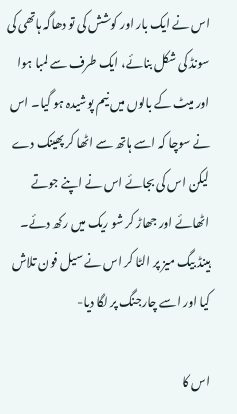اس نے ایک بار اور کوشش کی تو دھاگہ ہاتھی کی سونڈ کی شکل بنائے، ایک طرف سے لمبا ہوا اور میٹ کے بالوں میں نیم پوشیدہ ہو گیا۔ اس نے سوچا کہ اسے ہاتھ سے اٹھا کر پھینک دے لیکن اس کی بجائے اس نے اپنے جوتے اٹھائے اور جھاڑ کر شو ریک میں رکھ دئے۔ ہینڈ بیگ میز پر الٹا کر اس نے سیل فون تلاش کیا اور اسے چارجنگ پر لگا دیا-

اس کا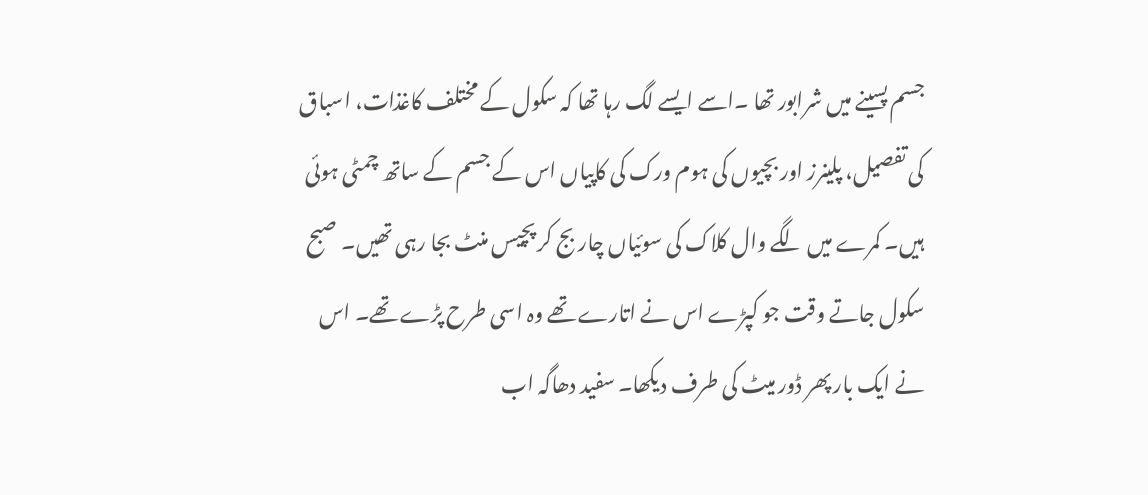جسم پسینے میں شرابور تھا ۔اسے ایسے لگ رہا تھا کہ سکول کے مختلف کاغذات، اسباق کی تفصیل، پلینرز اور بچیوں کی ہوم ورک کی کاپیاں اس کے جسم کے ساتھ چمٹی ہوئی ہیں۔ کمرے میں لگے وال کلاک کی سوئیاں چار بج کر پچیس منٹ بجا رہی تھیں۔ صبح سکول جاتے وقت جو کپڑے اس نے اتارے تھے وہ اسی طرح پڑے تھے۔ اس نے ایک بار پھر ڈور میٹ کی طرف دیکھا۔ سفید دھاگہ اب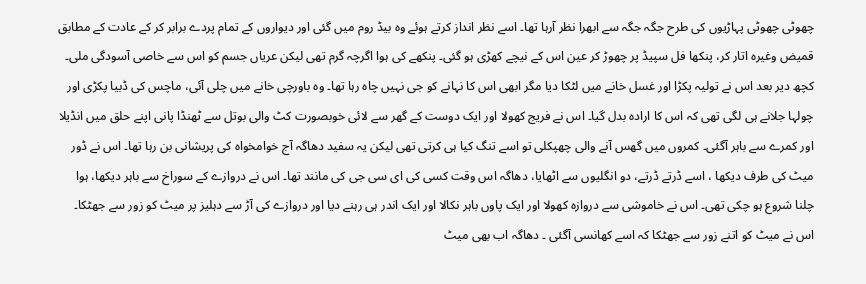چھوٹی چھوٹی پہاڑیوں کی طرح جگہ جگہ سے ابھرا نظر آرہا تھا۔ اسے نظر انداز کرتے ہوئے وہ بیڈ روم میں گئی اور دیواروں کے تمام پردے برابر کر کے عادت کے مطابق قمیض وغیرہ اتار کر، پنکھا فل سپیڈ پر چھوڑ کر عین اس کے نیچے کھڑی ہو گئی۔ پنکھے کی ہوا اگرچہ گرم تھی لیکن عریاں جسم کو اس سے خاصی آسودگی ملی۔ کچھ دیر بعد اس نے تولیہ پکڑا اور غسل خانے میں لٹکا دیا مگر ابھی اس کا نہانے کو جی نہیں چاہ رہا تھا۔ وہ باورچی خانے میں چلی آئی، ماچس کی ڈبیا پکڑی اور چولہا جلانے ہی لگی تھی کہ اس کا ارادہ بدل گیا۔ اس نے فریج کھولا اور ایک دوست کے گھر سے لائی خوبصورت کٹ والی بوتل سے ٹھنڈا پانی اپنے حلق میں انڈیلا اور کمرے سے باہر آگئی۔ کمروں میں گھس آنے والی چھپکلی تو اسے تنگ کیا ہی کرتی تھی لیکن یہ سفید دھاگہ آج خوامخواہ کی پریشانی بن رہا تھا۔ اس نے ڈور میٹ کی طرف دیکھا ، اسے ڈرتے ڈرتے، دو انگلیوں سے اٹھایا، دھاگہ اس وقت کسی کی ای سی جی کی مانند تھا۔ اس نے دروازے کے سوراخ سے باہر دیکھا، ہوا چلنا شروع ہو چکی تھی۔ اس نے خاموشی سے دروازہ کھولا اور ایک پاوں باہر نکالا اور ایک اندر ہی رہنے دیا اور دروازے کی آڑ سے دہلیز پر میٹ کو زور سے جھٹکا۔ اس نے میٹ کو اتنے زور سے جھٹکا کہ اسے کھانسی آگئی ۔ دھاگہ اب بھی میٹ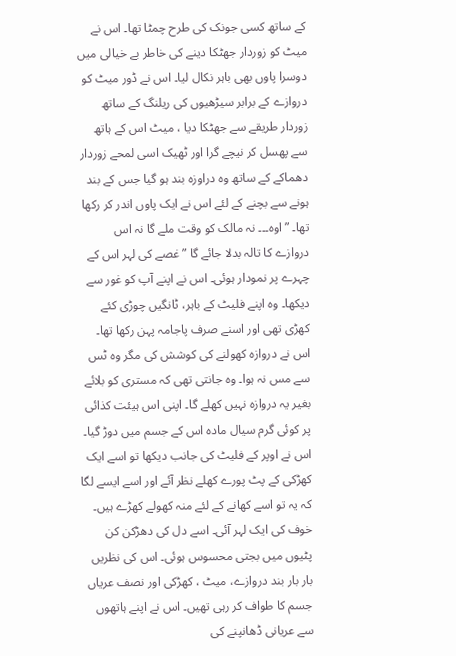کے ساتھ کسی جونک کی طرح چمٹا تھا۔ اس نے میٹ کو زوردار جھٹکا دینے کی خاطر بے خیالی میں دوسرا پاوں بھی باہر نکال لیا۔ اس نے ڈور میٹ کو دروازے کے برابر سیڑھیوں کی ریلنگ کے ساتھ زوردار طریقے سے جھٹکا دیا ، میٹ اس کے ہاتھ سے پھسل کر نیچے گرا اور ٹھیک اسی لمحے زوردار دھماکے کے ساتھ وہ دراوزہ بند ہو گیا جس کے بند ہونے سے بچنے کے لئے اس نے ایک پاوں اندر کر رکھا تھا۔ ” اوہ۔۔۔ نہ مالک کو وقت ملے گا نہ اس دروازے کا تالہ بدلا جائے گا ” غصے کی لہر اس کے چہرے پر نمودار ہوئی۔ اس نے اپنے آپ کو غور سے دیکھا۔ وہ اپنے فلیٹ کے باہر، ٹانگیں چوڑی کئے کھڑی تھی اور اسنے صرف پاجامہ پہن رکھا تھا۔ اس نے دروازہ کھولنے کی کوشش کی مگر وہ ٹس سے مس نہ ہوا۔ وہ جانتی تھی کہ مستری کو بلائے بغیر یہ دروازہ نہیں کھلے گا۔ اپنی اس ہیئت کذائی پر کوئی گرم سیال مادہ اس کے جسم میں دوڑ گیا۔ اس نے اوپر کے فلیٹ کی جانب دیکھا تو اسے ایک کھڑکی کے پٹ پورے کھلے نظر آئے اور اسے ایسے لگا کہ یہ تو اسے کھانے کے لئے منہ کھولے کھڑے ہیں۔ خوف کی ایک لہر آئی۔ اسے دل کی دھڑکن کن پٹیوں میں بجتی محسوس ہوئی۔ اس کی نظریں بار بار بند دروازے، میٹ ، کھڑکی اور نصف عریاں جسم کا طواف کر رہی تھیں۔ اس نے اپنے ہاتھوں سے عریانی ڈھانپنے کی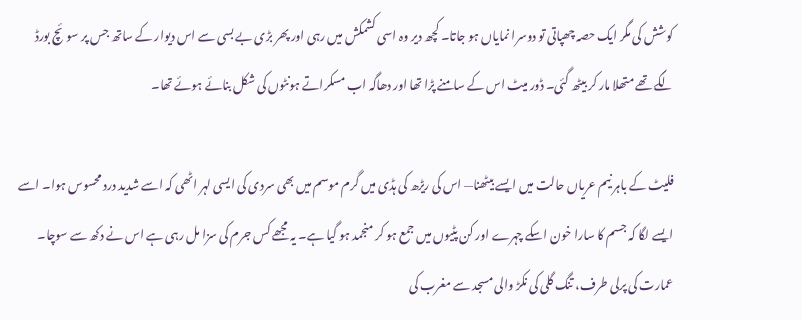کوشش کی مگر ایک حصہ چھپاتی تو دوسرا نمایاں ہو جاتا۔ کچھ دیر وہ اسی کشمکش میں رہی اور پھر بڑی بے بسی سے اس دیوار کے ساتھ جس پر سوئچ بورڈ لگے تھے متھلا مار کر بیٹھ گئی۔ ڈور میٹ اس کے سامنے پڑا تھا اور دھاگہ اب مسکراتے ہونٹوں کی شکل بنائے ہوئے تھا۔

فلیٹ کے باہر نیم عریاں حالت میں ایسے بیٹھنا— اس کی ریڑھ کی ہڈی میں گرم موسم میں بھی سردی کی ایسی لہر اٹھی کہ اسے شدید درد محسوس ہوا۔ اسے ایسے لگا کہ جسم کا سارا خون اسکے چہرے اور کن پٹیوں میں جمع ہو کر منجمد ہو گیا ہے۔ یہ مجھے کس جرم کی سزا مل رہی ہے اس نے دکھ سے سوچا۔ عمارت کی پرلی طرف، تنگ گلی کی نکڑ والی مسجد سے مغرب کی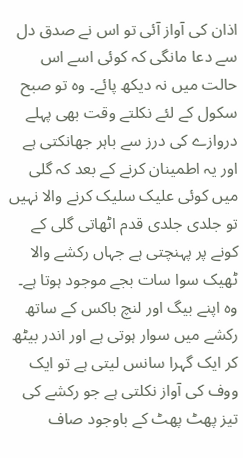اذان کی آواز آئی تو اس نے صدق دل سے دعا مانگی کہ کوئی اسے اس حالت میں نہ دیکھ پائے۔ وہ تو صبح سکول کے لئے نکلتے وقت بھی پہلے دروازے کی درز سے باہر جھانکتی ہے اور یہ اطمینان کرنے کے بعد کہ گلی میں کوئی علیک سلیک کرنے والا نہیں تو جلدی جلدی قدم اٹھاتی گلی کے کونے پر پہنچتی ہے جہاں رکشے والا ٹھیک سوا سات بجے موجود ہوتا ہے۔ وہ اپنے بیگ اور لنچ باکس کے ساتھ رکشے میں سوار ہوتی ہے اور اندر بیٹھ کر ایک گہرا سانس لیتی ہے تو ایک ووف کی آواز نکلتی ہے جو رکشے کی تیز پھٹ پھٹ کے باوجود صاف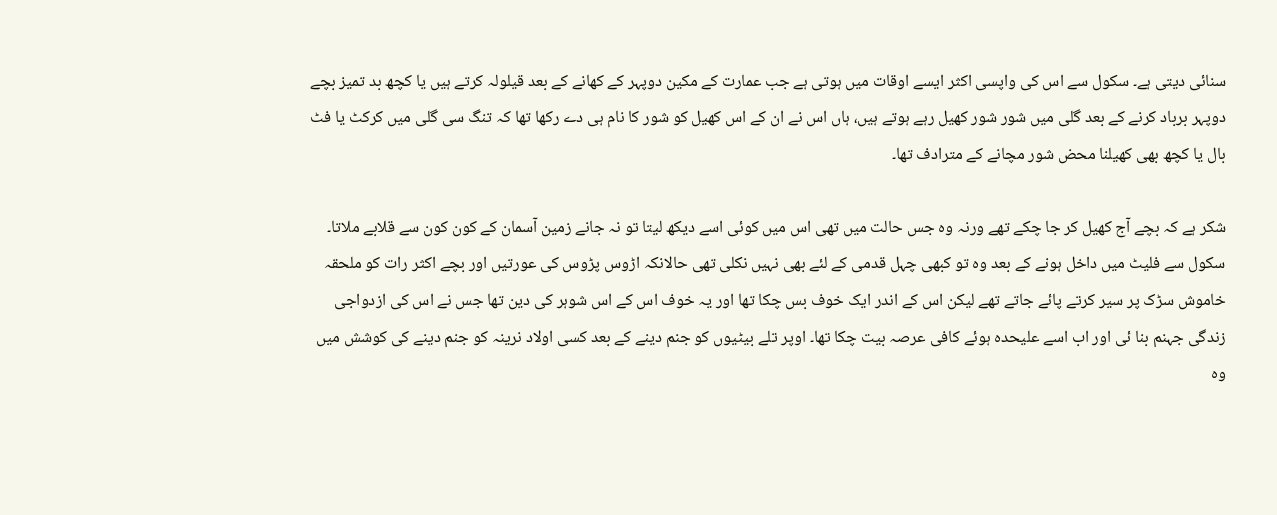سنائی دیتی ہے۔ سکول سے اس کی واپسی اکثر ایسے اوقات میں ہوتی ہے جب عمارت کے مکین دوپہر کے کھانے کے بعد قیلولہ کرتے ہیں یا کچھ بد تمیز بچے دوپہر برباد کرنے کے بعد گلی میں شور شور کھیل رہے ہوتے ہیں، ہاں اس نے ان کے اس کھیل کو شور کا نام ہی دے رکھا تھا کہ تنگ سی گلی میں کرکٹ یا فٹ بال یا کچھ بھی کھیلنا محض شور مچانے کے مترادف تھا۔

شکر ہے کہ بچے آج کھیل کر جا چکے تھے ورنہ وہ جس حالت میں تھی اس میں کوئی اسے دیکھ لیتا تو نہ جانے زمین آسمان کے کون کون سے قلابے ملاتا۔ سکول سے فلیٹ میں داخل ہونے کے بعد وہ تو کبھی چہل قدمی کے لئے بھی نہیں نکلی تھی حالانکہ اڑوس پڑوس کی عورتیں اور بچے اکثر رات کو ملحقہ خاموش سڑک پر سیر کرتے پائے جاتے تھے لیکن اس کے اندر ایک خوف بس چکا تھا اور یہ خوف اس کے اس شوہر کی دین تھا جس نے اس کی ازدواجی زندگی جہنم بنا ئی اور اب اسے علیحدہ ہوئے کافی عرصہ بیت چکا تھا۔ اوپر تلے بیٹیوں کو جنم دینے کے بعد کسی اولاد نرینہ کو جنم دینے کی کوشش میں وہ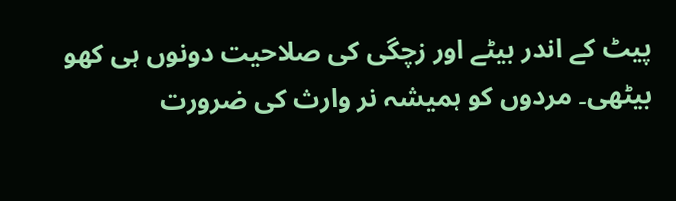پیٹ کے اندر بیٹے اور زچگی کی صلاحیت دونوں ہی کھو بیٹھی۔ مردوں کو ہمیشہ نر وارث کی ضرورت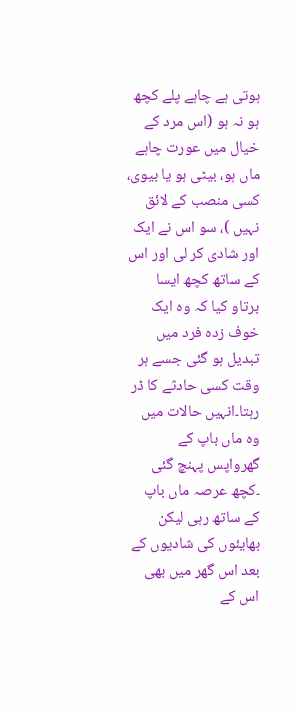ہوتی ہے چاہے پلے کچھ ہو نہ ہو (اس مرد کے خیال میں عورت چاہے ماں ہو، بیٹی ہو یا بیوی، کسی منصب کے لائق نہیں )، سو اس نے ایک اور شادی کر لی اور اس کے ساتھ کچھ ایسا برتاو کیا کہ وہ ایک خوف زدہ فرد میں تبدیل ہو گئی جسے ہر وقت کسی حادثے کا ڈر رہتا۔انہیں حالات میں وہ ماں باپ کے گھرواپس پہنچ گئی ۔کچھ عرصہ ماں باپ کے ساتھ رہی لیکن بھایئوں کی شادیوں کے بعد اس گھر میں بھی اس کے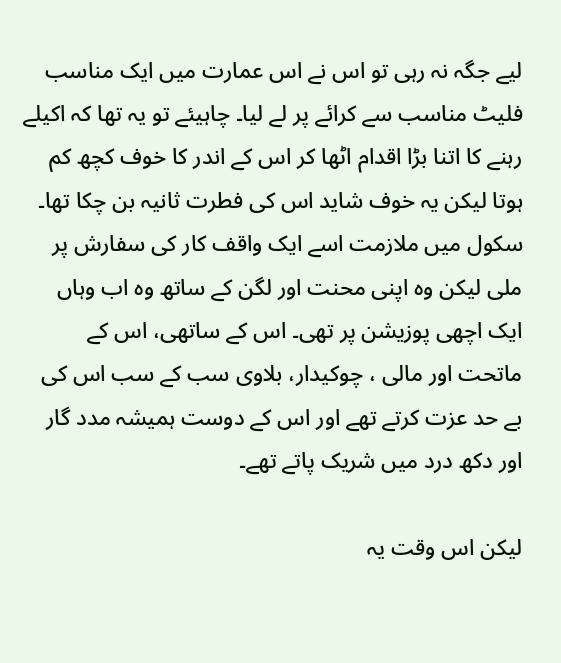لیے جگہ نہ رہی تو اس نے اس عمارت میں ایک مناسب فلیٹ مناسب سے کرائے پر لے لیا۔ چاہیئے تو یہ تھا کہ اکیلے رہنے کا اتنا بڑا اقدام اٹھا کر اس کے اندر کا خوف کچھ کم ہوتا لیکن یہ خوف شاید اس کی فطرت ثانیہ بن چکا تھا۔ سکول میں ملازمت اسے ایک واقف کار کی سفارش پر ملی لیکن وہ اپنی محنت اور لگن کے ساتھ وہ اب وہاں ایک اچھی پوزیشن پر تھی۔ اس کے ساتھی، اس کے ماتحت اور مالی ، چوکیدار، بلاوی سب کے سب اس کی بے حد عزت کرتے تھے اور اس کے دوست ہمیشہ مدد گار اور دکھ درد میں شریک پاتے تھے۔

لیکن اس وقت یہ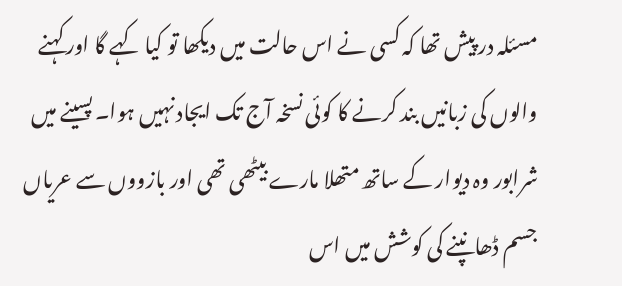مسئلہ در پیش تھا کہ کسی نے اس حالت میں دیکھا تو کیا کہے گا اور کہنے والوں کی زبانیں بند کرنے کا کوئی نسخہ آج تک ایجاد نہیں ہوا۔ پسینے میں شرابور وہ دیوار کے ساتھ متھلا مارے بیٹھی تھی اور بازووں سے عریاں جسم ڈھانپنے کی کوشش میں اس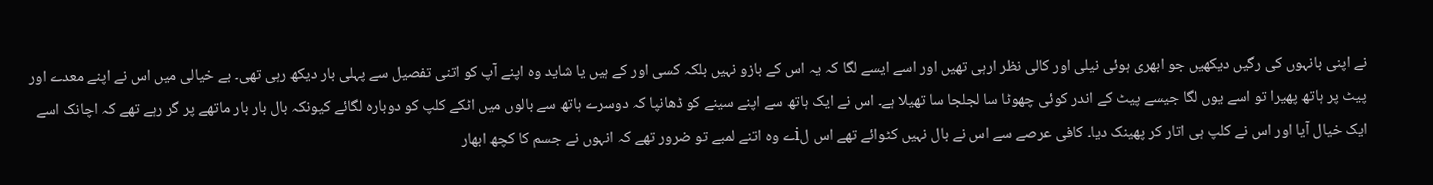نے اپنی بانہوں کی رگیں دیکھیں جو ابھری ہوئی نیلی اور کالی نظر ارہی تھیں اور اسے ایسے لگا کہ یہ اس کے بازو نہیں بلکہ کسی اور کے ہیں یا شاید وہ اپنے آپ کو اتنی تفصیل سے پہلی بار دیکھ رہی تھی۔ بے خیالی میں اس نے اپنے معدے اور پیٹ پر ہاتھ پھیرا تو اسے یوں لگا جیسے پیٹ کے اندر کوئی چھوٹا سا لجلجا سا تھیلا ہے۔ اس نے ایک ہاتھ سے اپنے سینے کو ڈھانپا کہ دوسرے ہاتھ سے بالوں میں اٹکے کلپ کو دوبارہ لگائے کیونکہ بال بار بار ماتھے پر گر رہے تھے کہ اچانک اسے ایک خیال آیا اور اس نے کلپ ہی اتار کر پھینک دیا۔ کافی عرصے سے اس نے بال نہیں کٹوائے تھے اس لiے وہ اتنے لمبے تو ضرور تھے کہ انہوں نے جسم کا کچھ ابھار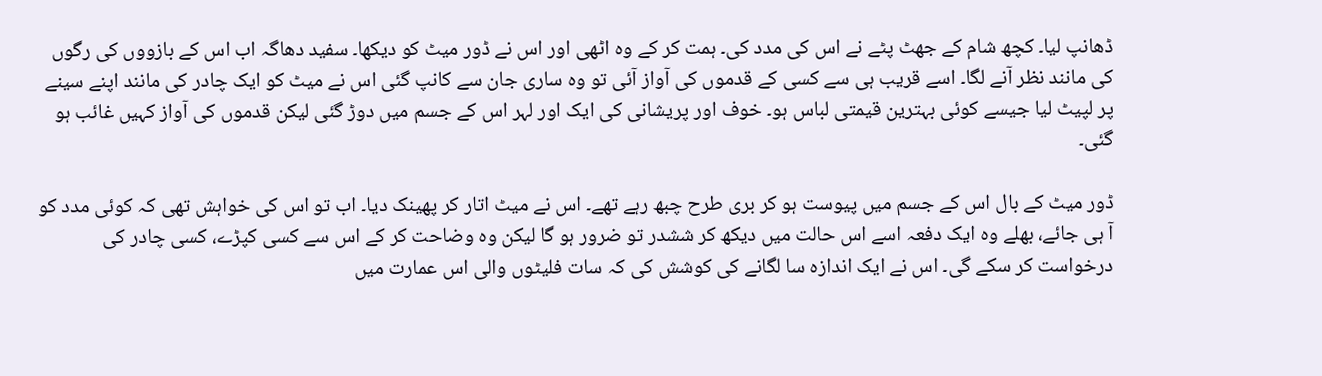ڈھانپ لیا۔ کچھ شام کے جھٹ پٹے نے اس کی مدد کی۔ ہمت کر کے وہ اٹھی اور اس نے ڈور میٹ کو دیکھا۔ سفید دھاگہ اب اس کے بازووں کی رگوں کی مانند نظر آنے لگا۔ اسے قریب ہی سے کسی کے قدموں کی آواز آئی تو وہ ساری جان سے کانپ گئی اس نے میٹ کو ایک چادر کی مانند اپنے سینے پر لپیٹ لیا جیسے کوئی بہترین قیمتی لباس ہو۔ خوف اور پریشانی کی ایک اور لہر اس کے جسم میں دوڑ گئی لیکن قدموں کی آواز کہیں غائب ہو گئی۔

ڈور میٹ کے بال اس کے جسم میں پیوست ہو کر بری طرح چبھ رہے تھے۔ اس نے میٹ اتار کر پھینک دیا۔ اب تو اس کی خواہش تھی کہ کوئی مدد کو آ ہی جائے، بھلے وہ ایک دفعہ اسے اس حالت میں دیکھ کر ششدر تو ضرور ہو گا لیکن وہ وضاحت کر کے اس سے کسی کپڑے، کسی چادر کی درخواست کر سکے گی۔ اس نے ایک اندازہ سا لگانے کی کوشش کی کہ سات فلیٹوں والی اس عمارت میں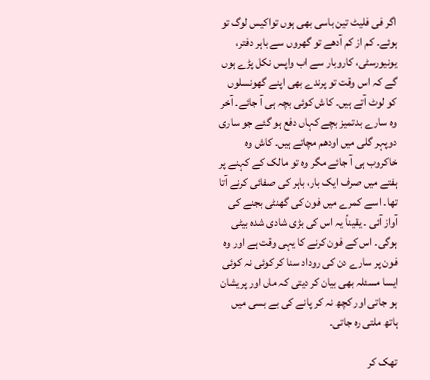اگر فی فلیٹ تین باسی بھی ہوں تواکیس لوگ تو ہوئے۔ کم از کم آدھے تو گھروں سے باہر دفتر، یونیورسٹی، کاروبار سے اب واپس نکل پڑے ہوں گے کہ اس وقت تو پرندے بھی اپنے گھونسلوں کو لوٹ آتے ہیں۔ کاش کوئی بچہ ہی آ جائے۔ آخر وہ سارے بدتمیز بچے کہاں دفع ہو گئے جو ساری دوپہر گلی میں اودھم مچاتے ہیں۔ کاش وہ خاکروب ہی آ جائے مگر وہ تو مالک کے کہنے پر ہفتے میں صرف ایک بار، باہر کی صفائی کرنے آتا تھا۔ اسے کمرے میں فون کی گھنٹی بجنے کی آواز آئی ۔ یقیناً یہ اس کی بڑی شادی شدہ بیٹی ہوگی۔ اس کے فون کرنے کا یہی وقت ہے اور وہ فون پر سارے دن کی روداد سنا کر کوئی نہ کوئی ایسا مسئلہ بھی بیان کر دیتی کہ ماں اور پریشان ہو جاتی اور کچھ نہ کر پانے کی بے بسی میں ہاتھ ملتی رہ جاتی۔

تھک کر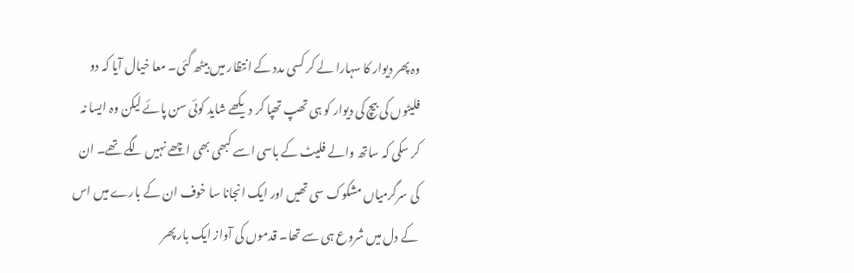وہ پھر دیوار کا سہارا لے کر کسی مدد کے انتظار میں بیٹھ گئی۔ معا خیال آیا کہ دو فلیٹوں کی بیچ کی دیوار کو ہی تھپ تھپا کر دیکھے شاید کوئی سن پائے لیکن وہ ایسا نہ کر سکی کہ ساتھ والے فلیٹ کے باسی اسے کبھی بھی اچھے نہیں لگے تھے۔ ان کی سرگرمیاں مشکوک سی تھیں اور ایک انجانا سا خوف ان کے بارے میں اس کے دل میں شروع ہی سے تھا۔ قدموں کی آواز ایک بار پھر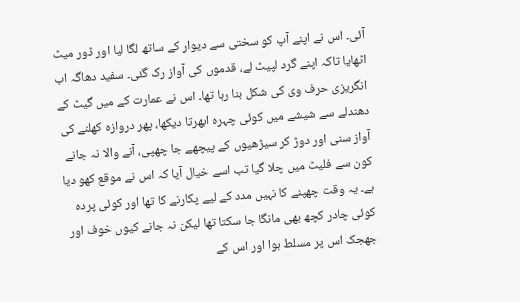آئی۔ اس نے اپنے آپ کو سختی سے دیوار کے ساتھ لگا لیا اور ڈور میٹ اٹھایا تاکہ اپنے گرد لپیٹ لے، قدموں کی آواز رک گئی۔ سفید دھاگہ اب انگریزی حرف وی کی شکل بنا رہا تھا۔ اس نے عمارت کے میں گیٹ کے دھندلے سے شیشے میں کوئی چہرہ ابھرتا دیکھا، پھر دروازہ کھلنے کی آواز سنی اور دوڑ کر سیڑھیوں کے پیچھے جا چھپی، آنے والا نہ جانے کون سے فلیٹ میں چلا گیا تب اسے خیال آیا کہ اس نے موقع کھو دیا ہے۔ یہ وقت چھپنے کا نہیں مدد کے لیے پکارنے کا تھا اور کوئی پردہ کوئی چادر کچھ بھی مانگا جا سکتا تھا لیکن نہ جانے کیوں خوف اور جھجک اس پر مسلط ہوا اور اس کے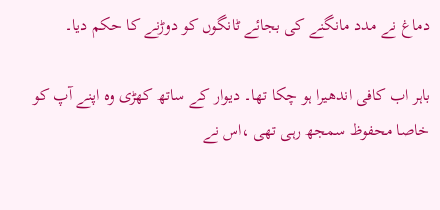دماغ نے مدد مانگنے کی بجائے ٹانگوں کو دوڑنے کا حکم دیا۔

باہر اب کافی اندھیرا ہو چکا تھا۔ دیوار کے ساتھ کھڑی وہ اپنے آپ کو خاصا محفوظ سمجھ رہی تھی ،اس نے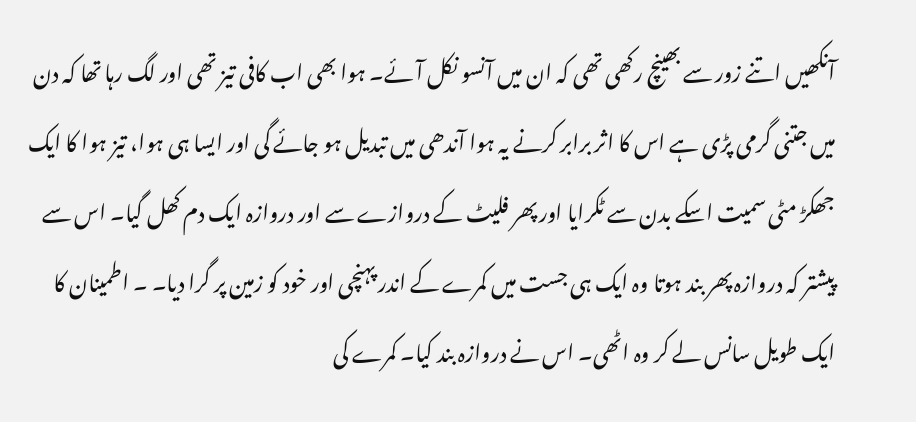آنکھیں اتنے زور سے بھینچ رکھی تھی کہ ان میں آنسو نکل آئے۔ ہوا بھی اب کافی تیز تھی اور لگ رہا تھا کہ دن میں جتنی گرمی پڑی ہے اس کا اثر برابر کرنے یہ ہوا آندھی میں تبدیل ہو جائے گی اور ایسا ہی ہوا، تیز ہوا کا ایک جھکڑ مٹی سمیت اسکے بدن سے ٹکرایا اور پھر فلیٹ کے دروازے سے اور دروازہ ایک دم کھل گیا۔ اس سے پیشتر کہ دروازہ پھر بند ہوتا وہ ایک ہی جست میں کمرے کے اندر پہنچی اور خود کو زمین پر گرا دیا۔ ۔ اطمینان کا ایک طویل سانس لے کر وہ اٹھی۔ اس نے دروازہ بند کیا۔ کمرے کی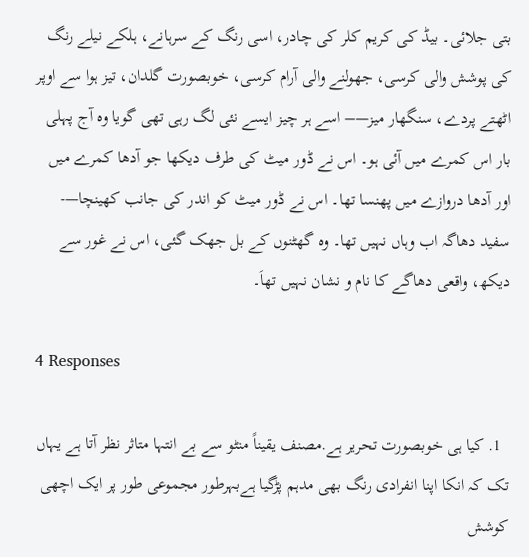بتی جلائی۔ بیڈ کی کریم کلر کی چادر، اسی رنگ کے سرہانے، ہلکے نیلے رنگ کی پوشش والی کرسی، جھولنے والی آرام کرسی، خوبصورت گلدان، تیز ہوا سے اوپر اٹھتے پردے، سنگھار میز—– اسے ہر چیز ایسے نئی لگ رہی تھی گویا وہ آج پہلی بار اس کمرے میں آئی ہو۔ اس نے ڈور میٹ کی طرف دیکھا جو آدھا کمرے میں اور آدھا دروازے میں پھنسا تھا۔ اس نے ڈور میٹ کو اندر کی جانب کھینچا—- سفید دھاگہ اب وہاں نہیں تھا۔ وہ گھٹنوں کے بل جھک گئی، اس نے غور سے دیکھ، واقعی دھاگے کا نام و نشان نہیں تھاَ۔

4 Responses

  1. کیا ہی خوبصورت تحریر ہے.مصنف یقیناً منٹو سے بے انتہا متاثر نظر آتا ہے یہاں تک کہ انکا اپنا انفرادی رنگ بهی مدہم پڑگیا ہےبہرطور مجموعی طور پر ایک اچهی کوشش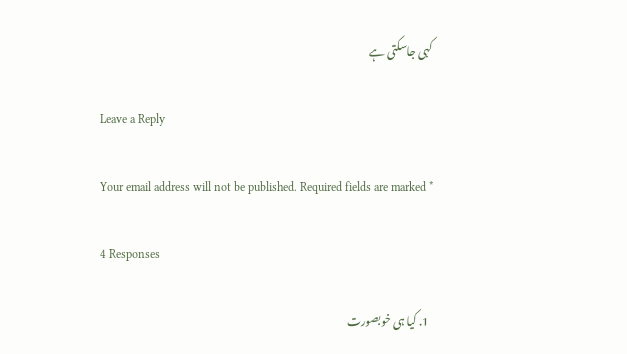کہی جاسکتی ہے

Leave a Reply

Your email address will not be published. Required fields are marked *

4 Responses

  1. کیا ہی خوبصورت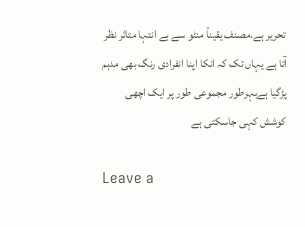تحریر ہے.مصنف یقیناً منٹو سے بے انتہا متاثر نظر آتا ہے یہاں تک کہ انکا اپنا انفرادی رنگ بهی مدہم پڑگیا ہےبہرطور مجموعی طور پر ایک اچهی کوشش کہی جاسکتی ہے

Leave a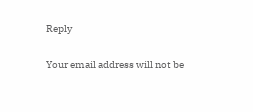Reply

Your email address will not be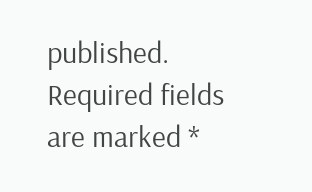published. Required fields are marked *